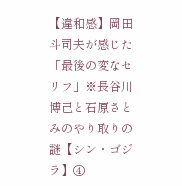【違和感】岡田斗司夫が感じた「最後の変なセリフ」※長谷川博己と石原さとみのやり取りの謎【シン・ゴジラ】④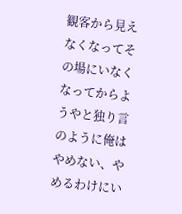観客から見えなくなってその場にいなく なってからようやと独り言のように俺は やめない、やめるわけにい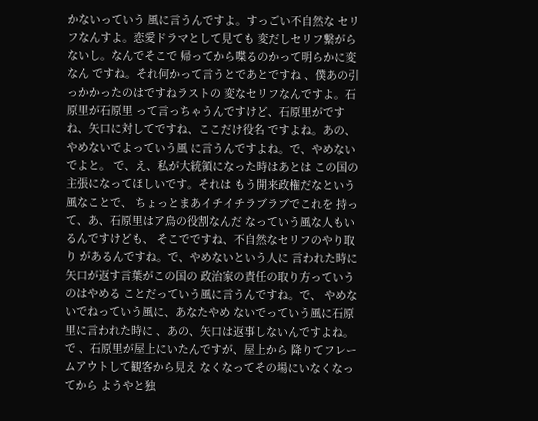かないっていう 風に言うんですよ。すっごい不自然な セリフなんすよ。恋愛ドラマとして見ても 変だしセリフ繋がらないし。なんでそこで 帰ってから喋るのかって明らかに変なん ですね。それ何かって言うとであとですね 、僕あの引っかかったのはですねラストの 変なセリフなんですよ。石原里が石原里 って言っちゃうんですけど、石原里がです ね、矢口に対してですね、ここだけ役名 ですよね。あの、やめないでよっていう風 に言うんですよね。で、やめないでよと。 で、え、私が大統領になった時はあとは この国の主張になってほしいです。それは もう開来政権だなという風なことで、 ちょっとまあイチイチラブラブでこれを 持って、あ、石原里はア鳥の役割なんだ なっていう風な人もいるんですけども、 そこでですね、不自然なセリフのやり取り があるんですね。で、やめないという人に 言われた時に矢口が返す言葉がこの国の 政治家の責任の取り方っていうのはやめる ことだっていう風に言うんですね。で、 やめないでねっていう風に、あなたやめ ないでっていう風に石原里に言われた時に 、あの、矢口は返事しないんですよね。で 、石原里が屋上にいたんですが、屋上から 降りてフレームアウトして観客から見え なくなってその場にいなくなってから ようやと独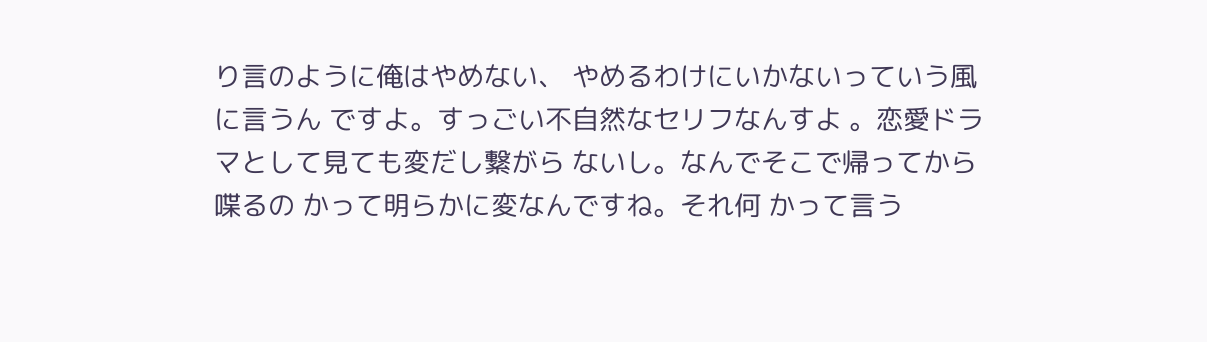り言のように俺はやめない、 やめるわけにいかないっていう風に言うん ですよ。すっごい不自然なセリフなんすよ 。恋愛ドラマとして見ても変だし繋がら ないし。なんでそこで帰ってから喋るの かって明らかに変なんですね。それ何 かって言う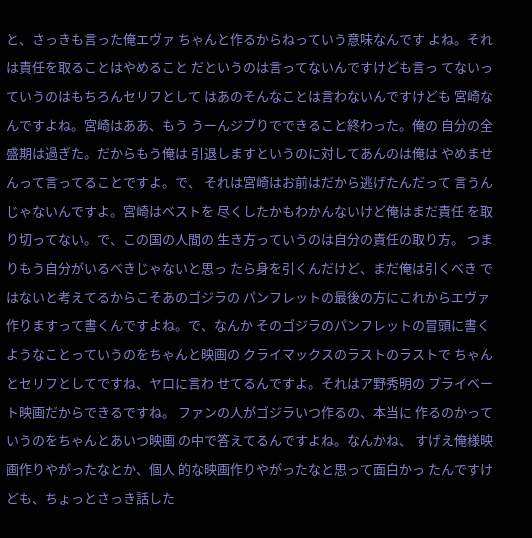と、さっきも言った俺エヴァ ちゃんと作るからねっていう意味なんです よね。それは責任を取ることはやめること だというのは言ってないんですけども言っ てないっていうのはもちろんセリフとして はあのそんなことは言わないんですけども 宮崎なんですよね。宮崎はああ、もう うーんジブりでできること終わった。俺の 自分の全盛期は過ぎた。だからもう俺は 引退しますというのに対してあんのは俺は やめませんって言ってることですよ。で、 それは宮崎はお前はだから逃げたんだって 言うんじゃないんですよ。宮崎はベストを 尽くしたかもわかんないけど俺はまだ責任 を取り切ってない。で、この国の人間の 生き方っていうのは自分の責任の取り方。 つまりもう自分がいるべきじゃないと思っ たら身を引くんだけど、まだ俺は引くべき ではないと考えてるからこそあのゴジラの パンフレットの最後の方にこれからエヴァ 作りますって書くんですよね。で、なんか そのゴジラのパンフレットの冒頭に書く ようなことっていうのをちゃんと映画の クライマックスのラストのラストで ちゃんとセリフとしてですね、ヤ口に言わ せてるんですよ。それはア野秀明の プライベート映画だからできるですね。 ファンの人がゴジラいつ作るの、本当に 作るのかっていうのをちゃんとあいつ映画 の中で答えてるんですよね。なんかね、 すげえ俺様映画作りやがったなとか、個人 的な映画作りやがったなと思って面白かっ たんですけども、ちょっとさっき話した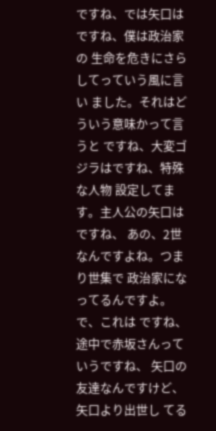ですね、では矢口はですね、僕は政治家の 生命を危きにさらしてっていう風に言い ました。それはどういう意味かって言うと ですね、大変ゴジラはですね、特殊な人物 設定してます。主人公の矢口はですね、 あの、2世なんですよね。つまり世集で 政治家になってるんですよ。で、これは ですね、途中で赤坂さんっていうですね、 矢口の友達なんですけど、矢口より出世し てる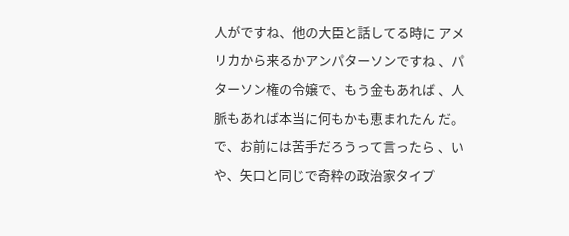人がですね、他の大臣と話してる時に アメリカから来るかアンパターソンですね 、パターソン権の令嬢で、もう金もあれば 、人脈もあれば本当に何もかも恵まれたん だ。で、お前には苦手だろうって言ったら 、いや、矢口と同じで奇粋の政治家タイプ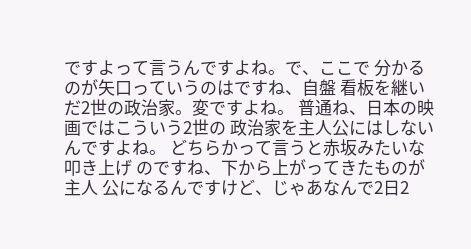ですよって言うんですよね。で、ここで 分かるのが矢口っていうのはですね、自盤 看板を継いだ2世の政治家。変ですよね。 普通ね、日本の映画ではこういう2世の 政治家を主人公にはしないんですよね。 どちらかって言うと赤坂みたいな叩き上げ のですね、下から上がってきたものが主人 公になるんですけど、じゃあなんで2日2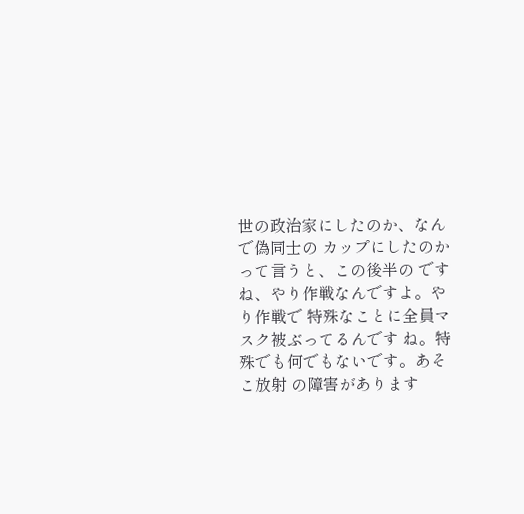世の政治家にしたのか、なんで偽同士の カップにしたのかって言うと、この後半の ですね、やり作戦なんですよ。やり作戦で 特殊なことに全員マスク被ぶってるんです ね。特殊でも何でもないです。あそこ放射 の障害があります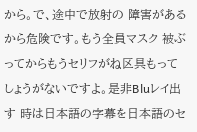から。で、途中で放射の 障害があるから危険です。もう全員マスク 被ぶってからもうセリフがね区具もって しょうがないですよ。是非Bluレイ出す 時は日本語の字幕を日本語のセ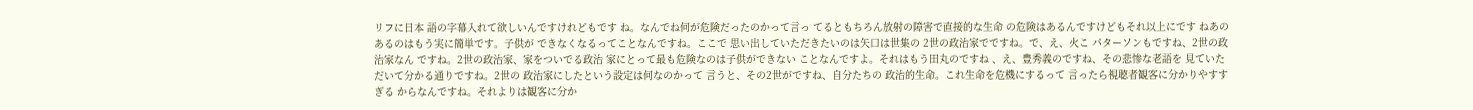リフに日本 語の字幕入れて欲しいんですけれどもです ね。なんでね何が危険だったのかって言っ てるともちろん放射の障害で直接的な生命 の危険はあるんですけどもそれ以上にです ねあのあるのはもう実に簡単です。子供が できなくなるってことなんですね。ここで 思い出していただきたいのは矢口は世集の 2世の政治家でですね。で、え、火こ パターソンもですね、2世の政治家なん ですね。2世の政治家、家をついでる政治 家にとって最も危険なのは子供ができない ことなんですよ。それはもう田丸のですね 、え、豊秀義のですね、その悲惨な老語を 見ていただいて分かる通りですね。2世の 政治家にしたという設定は何なのかって 言うと、その2世がですね、自分たちの 政治的生命。これ生命を危機にするって 言ったら視聴者観客に分かりやすすぎる からなんですね。それよりは観客に分か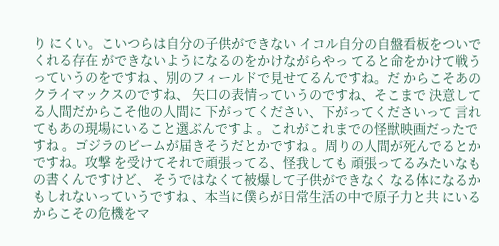り にくい。こいつらは自分の子供ができない イコル自分の自盤看板をついでくれる存在 ができないようになるのをかけながらやっ てると命をかけて戦うっていうのをですね 、別のフィールドで見せてるんですね。だ からこそあのクライマックスのですね、 矢口の表情っていうのですね、そこまで 決意してる人間だからこそ他の人間に 下がってください、下がってくださいって 言れてもあの現場にいること選ぶんですよ 。これがこれまでの怪獣映画だったですね 。ゴジラのビームが届きそうだとかですね 。周りの人間が死んでるとかですね。攻撃 を受けてそれで頑張ってる、怪我しても 頑張ってるみたいなもの書くんですけど、 そうではなくて被爆して子供ができなく なる体になるかもしれないっていうですね 、本当に僕らが日常生活の中で原子力と共 にいるからこその危機をマ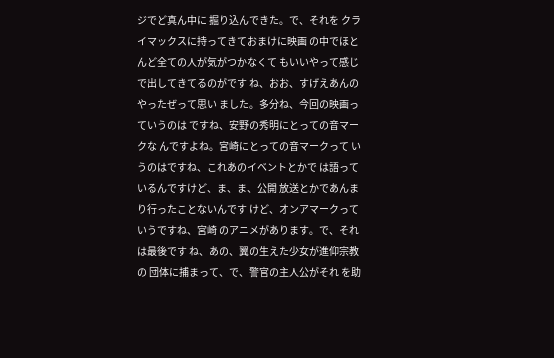ジでど真ん中に 掘り込んできた。で、それを クライマックスに持ってきておまけに映画 の中でほとんど全ての人が気がつかなくて もいいやって感じで出してきてるのがです ね、おお、すげえあんのやったぜって思い ました。多分ね、今回の映画っていうのは ですね、安野の秀明にとっての音マークな んですよね。宮崎にとっての音マークって いうのはですね、これあのイベントとかで は語っているんですけど、ま、ま、公開 放送とかであんまり行ったことないんです けど、オンアマークっていうですね、宮崎 のアニメがあります。で、それは最後です ね、あの、翼の生えた少女が進仰宗教の 団体に捕まって、で、警官の主人公がそれ を助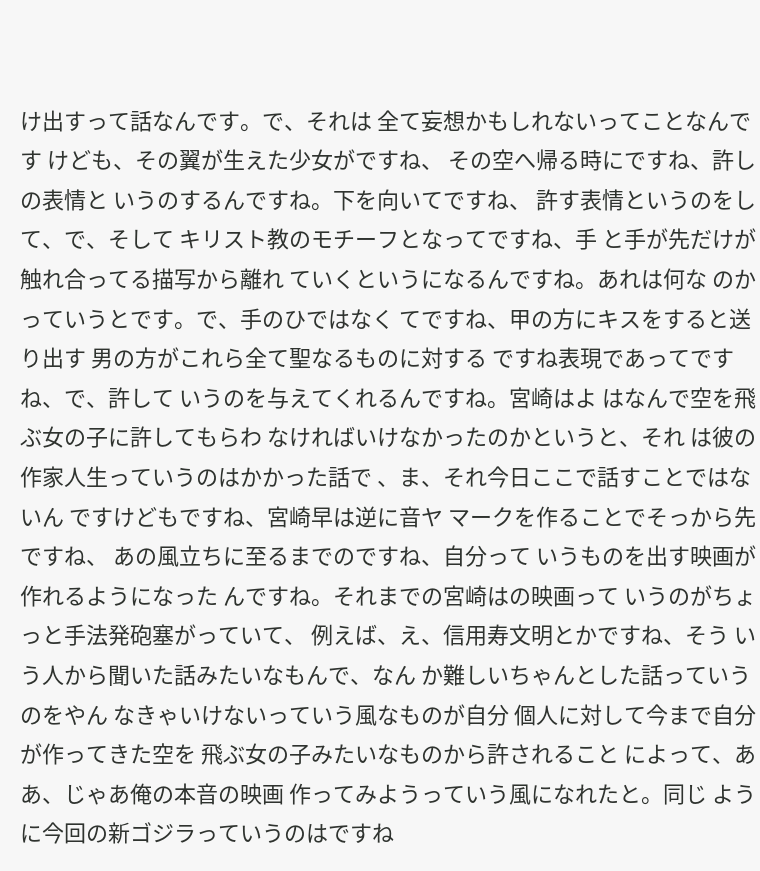け出すって話なんです。で、それは 全て妄想かもしれないってことなんです けども、その翼が生えた少女がですね、 その空へ帰る時にですね、許しの表情と いうのするんですね。下を向いてですね、 許す表情というのをして、で、そして キリスト教のモチーフとなってですね、手 と手が先だけが触れ合ってる描写から離れ ていくというになるんですね。あれは何な のかっていうとです。で、手のひではなく てですね、甲の方にキスをすると送り出す 男の方がこれら全て聖なるものに対する ですね表現であってですね、で、許して いうのを与えてくれるんですね。宮崎はよ はなんで空を飛ぶ女の子に許してもらわ なければいけなかったのかというと、それ は彼の作家人生っていうのはかかった話で 、ま、それ今日ここで話すことではないん ですけどもですね、宮崎早は逆に音ヤ マークを作ることでそっから先ですね、 あの風立ちに至るまでのですね、自分って いうものを出す映画が作れるようになった んですね。それまでの宮崎はの映画って いうのがちょっと手法発砲塞がっていて、 例えば、え、信用寿文明とかですね、そう いう人から聞いた話みたいなもんで、なん か難しいちゃんとした話っていうのをやん なきゃいけないっていう風なものが自分 個人に対して今まで自分が作ってきた空を 飛ぶ女の子みたいなものから許されること によって、ああ、じゃあ俺の本音の映画 作ってみようっていう風になれたと。同じ ように今回の新ゴジラっていうのはですね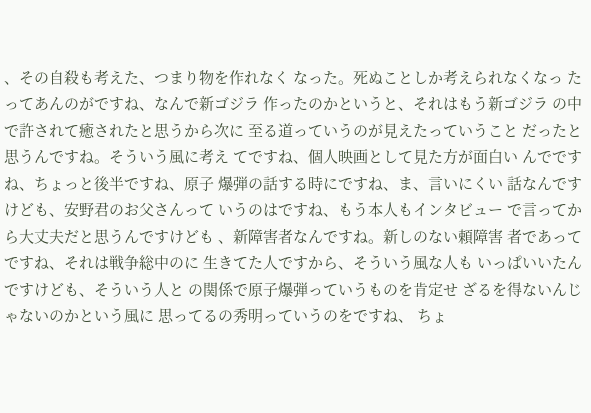、その自殺も考えた、つまり物を作れなく なった。死ぬことしか考えられなくなっ たってあんのがですね、なんで新ゴジラ 作ったのかというと、それはもう新ゴジラ の中で許されて癒されたと思うから次に 至る道っていうのが見えたっていうこと だったと思うんですね。そういう風に考え てですね、個人映画として見た方が面白い んでですね、ちょっと後半ですね、原子 爆弾の話する時にですね、ま、言いにくい 話なんですけども、安野君のお父さんって いうのはですね、もう本人もインタビュー で言ってから大丈夫だと思うんですけども 、新障害者なんですね。新しのない頼障害 者であってですね、それは戦争総中のに 生きてた人ですから、そういう風な人も いっぱいいたんですけども、そういう人と の関係で原子爆弾っていうものを肯定せ ざるを得ないんじゃないのかという風に 思ってるの秀明っていうのをですね、 ちょ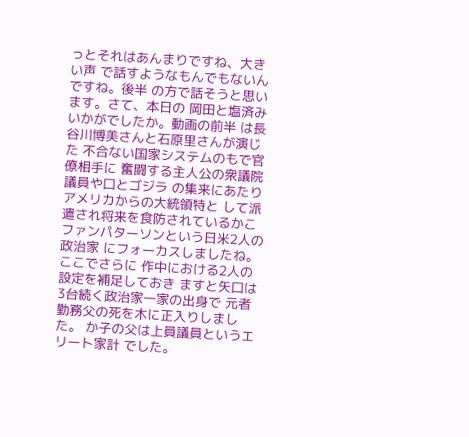っとそれはあんまりですね、大きい声 で話すようなもんでもないんですね。後半 の方で話そうと思います。さて、本日の 岡田と塩済みいかがでしたか。動画の前半 は長谷川博美さんと石原里さんが演じた 不合ない国家システムのもで官僚相手に 奮闘する主人公の衆議院議員や口とゴジラ の集来にあたりアメリカからの大統領特と して派遣され将来を食防されているかこ ファンパターソンという日米2人の政治家 にフォーカスしましたね。ここでさらに 作中における2人の設定を補足しておき ますと矢口は3台続く政治家一家の出身で 元者勤務父の死を木に正入りしました。 か子の父は上員議員というエリート家計 でした。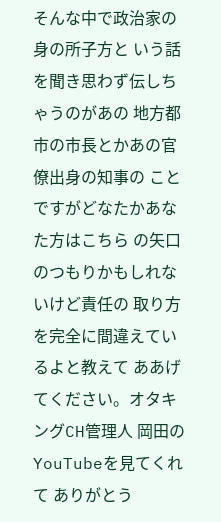そんな中で政治家の身の所子方と いう話を聞き思わず伝しちゃうのがあの 地方都市の市長とかあの官僚出身の知事の ことですがどなたかあなた方はこちら の矢口のつもりかもしれないけど責任の 取り方を完全に間違えているよと教えて ああげてください。オタキングCH管理人 岡田のYouTubeを見てくれて ありがとう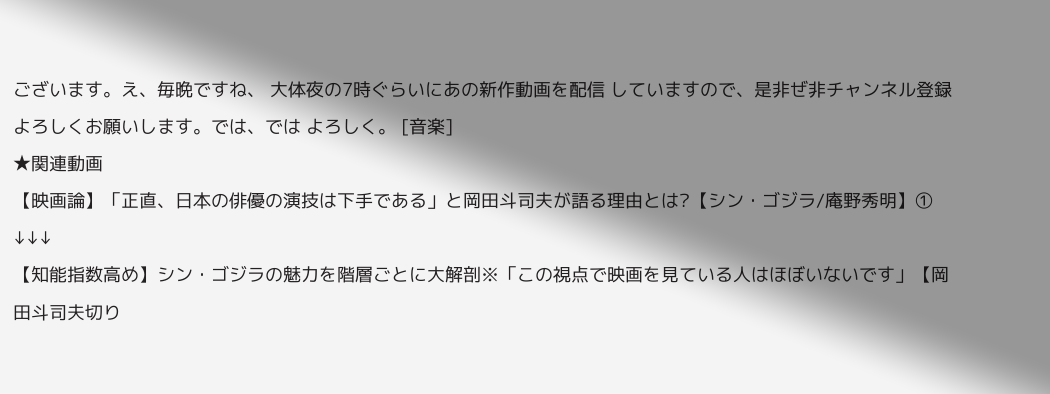ございます。え、毎晩ですね、 大体夜の7時ぐらいにあの新作動画を配信 していますので、是非ぜ非チャンネル登録 よろしくお願いします。では、では よろしく。 [音楽]
★関連動画
【映画論】「正直、日本の俳優の演技は下手である」と岡田斗司夫が語る理由とは?【シン・ゴジラ/庵野秀明】①
↓↓↓
【知能指数高め】シン・ゴジラの魅力を階層ごとに大解剖※「この視点で映画を見ている人はほぼいないです」【岡田斗司夫切り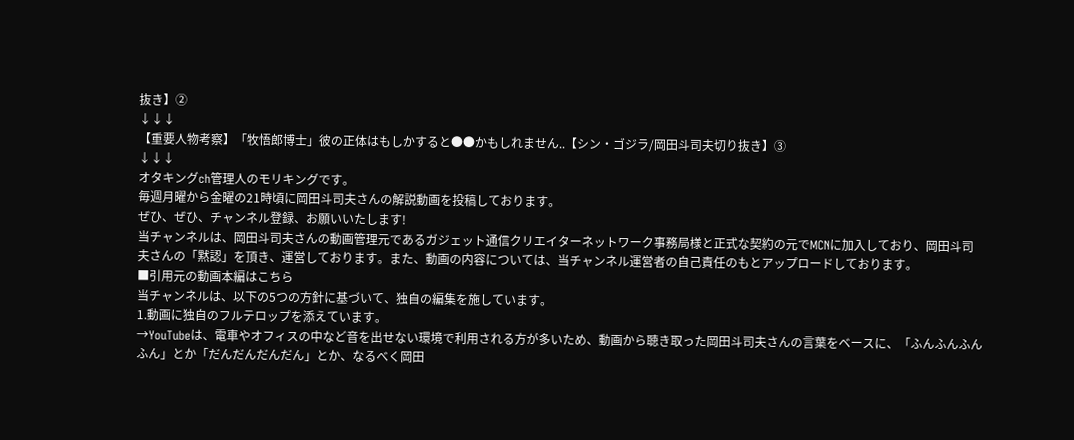抜き】②
↓↓↓
【重要人物考察】「牧悟郎博士」彼の正体はもしかすると●●かもしれません..【シン・ゴジラ/岡田斗司夫切り抜き】③
↓↓↓
オタキングch管理人のモリキングです。
毎週月曜から金曜の21時頃に岡田斗司夫さんの解説動画を投稿しております。
ぜひ、ぜひ、チャンネル登録、お願いいたします!
当チャンネルは、岡田斗司夫さんの動画管理元であるガジェット通信クリエイターネットワーク事務局様と正式な契約の元でMCNに加入しており、岡田斗司夫さんの「黙認」を頂き、運営しております。また、動画の内容については、当チャンネル運営者の自己責任のもとアップロードしております。
■引用元の動画本編はこちら
当チャンネルは、以下の5つの方針に基づいて、独自の編集を施しています。
1.動画に独自のフルテロップを添えています。
→YouTubeは、電車やオフィスの中など音を出せない環境で利用される方が多いため、動画から聴き取った岡田斗司夫さんの言葉をベースに、「ふんふんふんふん」とか「だんだんだんだん」とか、なるべく岡田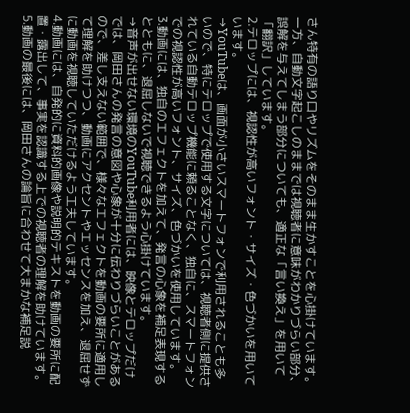さん特有の語り口やリズムをそのまま生かすことを心掛けています。一方、自動文字起こしのままでは視聴者に意味がわかりづらい部分、誤解を与えてしまう部分についても、適正な「言い換え」を用いて「翻訳」しています。
2.テロップには、視認性が高いフォント・サイズ・色づかいを用いています。
→YouTubeは、画面が小さいスマートフォンで利用されることも多いので、特にテロップで使用する文字については、視聴者側に提供されている自動テロップ機能に頼ることなく、独自に、スマートフォンでの視認性が高いフォント、サイズ、色づかいを使用しています。
3.動画には、独自のエフェクトを加えて、発言の心象を補足表現するとともに、退屈しないで視聴できるよう心掛けています。
→音声が出せない環境のYouTube利用者には、映像とテロップだけでは、岡田さんの発言の意図や心象が十分に伝わりづらいことがあるので、差し支えない範囲で、様々なエフェクトを動画の要所に適用して理解を助けつつ、動画にアクセントやエッセンスを加え、退屈せずに動画を視聴していただけるよう工夫しています。
4.動画には、自発的に資料的画像や説明的テキストを動画の要所に配置・露出して、事実を認識する上での視聴者の理解を助けています。
5.動画の最後には、岡田さんの論旨に合わせて大まかな補足説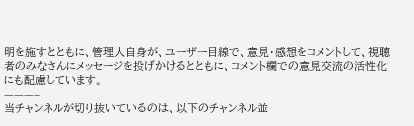明を施すとともに、管理人自身が、ユーザー目線で、意見・感想をコメントして、視聴者のみなさんにメッセージを投げかけるとともに、コメント欄での意見交流の活性化にも配慮しています。
———–
当チャンネルが切り抜いているのは、以下のチャンネル並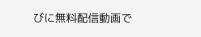びに無料配信動画で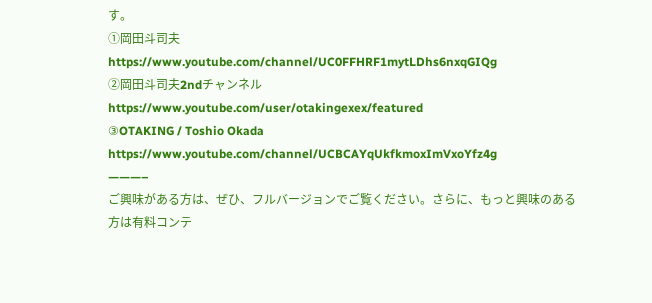す。
①岡田斗司夫
https://www.youtube.com/channel/UC0FFHRF1mytLDhs6nxqGIQg
②岡田斗司夫2ndチャンネル
https://www.youtube.com/user/otakingexex/featured
③OTAKING / Toshio Okada
https://www.youtube.com/channel/UCBCAYqUkfkmoxImVxoYfz4g
———–
ご興味がある方は、ぜひ、フルバージョンでご覧ください。さらに、もっと興味のある方は有料コンテ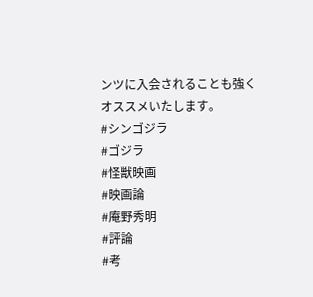ンツに入会されることも強くオススメいたします。
#シンゴジラ
#ゴジラ
#怪獣映画
#映画論
#庵野秀明
#評論
#考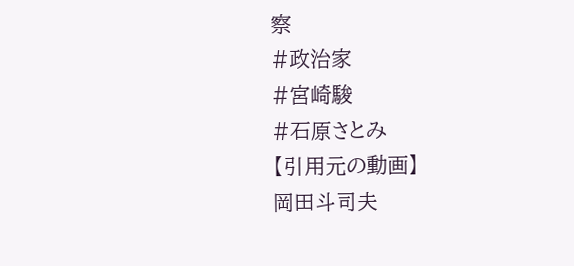察
#政治家
#宮崎駿
#石原さとみ
【引用元の動画】
岡田斗司夫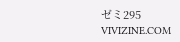ゼミ295
VIVIZINE.COM